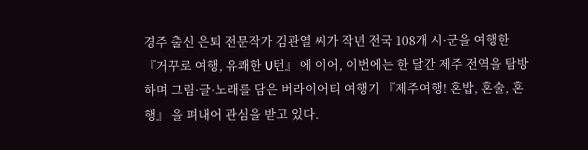경주 출신 은퇴 전문작가 김관열 씨가 작년 전국 108개 시·군을 여행한 『거꾸로 여행, 유쾌한 U턴』 에 이어, 이번에는 한 달간 제주 전역을 탐방하며 그림·글·노래를 담은 버라이어티 여행기 『제주여행! 혼밥, 혼술, 혼행』 을 펴내어 관심을 받고 있다.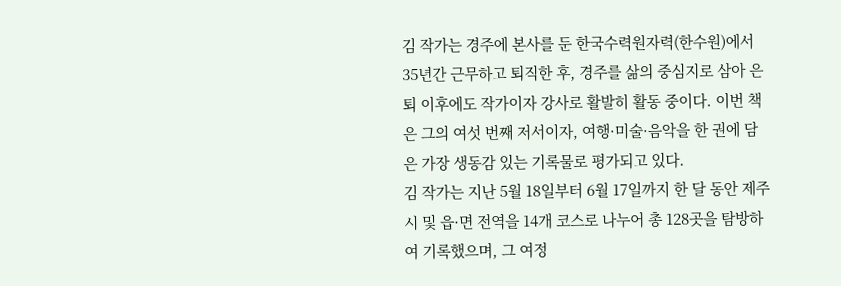김 작가는 경주에 본사를 둔 한국수력원자력(한수원)에서 35년간 근무하고 퇴직한 후, 경주를 삶의 중심지로 삼아 은퇴 이후에도 작가이자 강사로 활발히 활동 중이다. 이번 책은 그의 여섯 번째 저서이자, 여행·미술·음악을 한 권에 담은 가장 생동감 있는 기록물로 평가되고 있다.
김 작가는 지난 5월 18일부터 6월 17일까지 한 달 동안 제주시 및 읍·면 전역을 14개 코스로 나누어 총 128곳을 탐방하여 기록했으며, 그 여정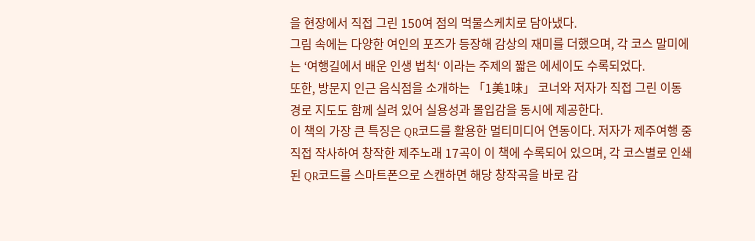을 현장에서 직접 그린 150여 점의 먹물스케치로 담아냈다.
그림 속에는 다양한 여인의 포즈가 등장해 감상의 재미를 더했으며, 각 코스 말미에는 ‘여행길에서 배운 인생 법칙‘ 이라는 주제의 짧은 에세이도 수록되었다.
또한, 방문지 인근 음식점을 소개하는 「1美1味」 코너와 저자가 직접 그린 이동 경로 지도도 함께 실려 있어 실용성과 몰입감을 동시에 제공한다.
이 책의 가장 큰 특징은 QR코드를 활용한 멀티미디어 연동이다. 저자가 제주여행 중 직접 작사하여 창작한 제주노래 17곡이 이 책에 수록되어 있으며, 각 코스별로 인쇄된 QR코드를 스마트폰으로 스캔하면 해당 창작곡을 바로 감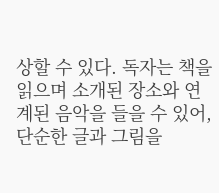상할 수 있다. 독자는 책을 읽으며 소개된 장소와 연계된 음악을 들을 수 있어, 단순한 글과 그림을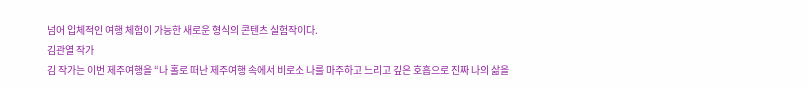넘어 입체적인 여행 체험이 가능한 새로운 형식의 콘텐츠 실험작이다.
김관열 작가
김 작가는 이번 제주여행을 “나 홀로 떠난 제주여행 속에서 비로소 나를 마주하고 느리고 깊은 호흡으로 진짜 나의 삶을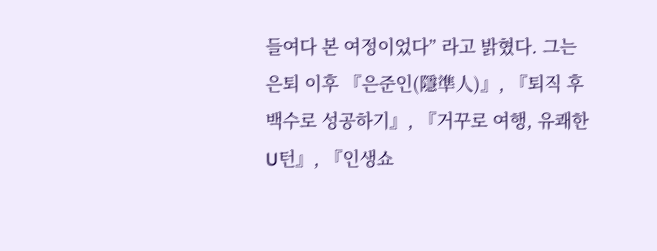들여다 본 여정이었다” 라고 밝혔다. 그는 은퇴 이후 『은준인(隱準人)』, 『퇴직 후 백수로 성공하기』, 『거꾸로 여행, 유쾌한 U턴』, 『인생쇼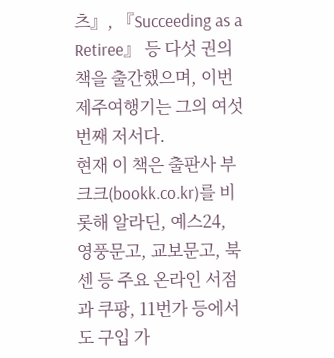츠』, 『Succeeding as a Retiree』 등 다섯 권의 책을 출간했으며, 이번 제주여행기는 그의 여섯 번째 저서다.
현재 이 책은 출판사 부크크(bookk.co.kr)를 비롯해 알라딘, 예스24, 영풍문고, 교보문고, 북센 등 주요 온라인 서점과 쿠팡, 11번가 등에서도 구입 가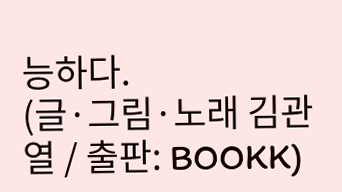능하다.
(글·그림·노래 김관열 / 출판: BOOKK)